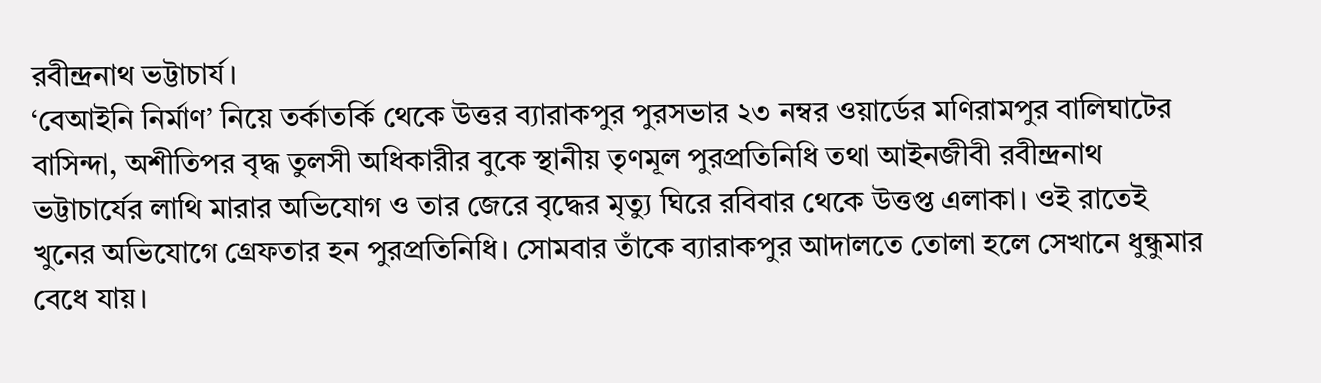রবীন্দ্রনাথ ভট্টাচার্য।
‘বেআইনি নির্মাণ’ নিয়ে তর্কাতর্কি থেকে উত্তর ব্যারাকপুর পুরসভার ২৩ নম্বর ওয়ার্ডের মণিরামপুর বালিঘাটের বাসিন্দা, অশীতিপর বৃদ্ধ তুলসী অধিকারীর বুকে স্থানীয় তৃণমূল পুরপ্রতিনিধি তথা আইনজীবী রবীন্দ্রনাথ ভট্টাচার্যের লাথি মারার অভিযোগ ও তার জেরে বৃদ্ধের মৃত্যু ঘিরে রবিবার থেকে উত্তপ্ত এলাকা। ওই রাতেই খুনের অভিযোগে গ্রেফতার হন পুরপ্রতিনিধি। সোমবার তাঁকে ব্যারাকপুর আদালতে তোলা হলে সেখানে ধুন্ধুমার বেধে যায়।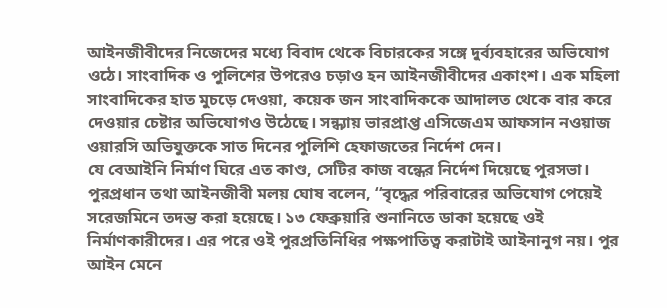আইনজীবীদের নিজেদের মধ্যে বিবাদ থেকে বিচারকের সঙ্গে দুর্ব্যবহারের অভিযোগ ওঠে। সাংবাদিক ও পুলিশের উপরেও চড়াও হন আইনজীবীদের একাংশ। এক মহিলা সাংবাদিকের হাত মুচড়ে দেওয়া, কয়েক জন সাংবাদিককে আদালত থেকে বার করে দেওয়ার চেষ্টার অভিযোগও উঠেছে। সন্ধ্যায় ভারপ্রাপ্ত এসিজেএম আফসান নওয়াজ ওয়ারসি অভিযুক্তকে সাত দিনের পুলিশি হেফাজতের নির্দেশ দেন।
যে বেআইনি নির্মাণ ঘিরে এত কাণ্ড, সেটির কাজ বন্ধের নির্দেশ দিয়েছে পুরসভা। পুরপ্রধান তথা আইনজীবী মলয় ঘোষ বলেন, ‘‘বৃদ্ধের পরিবারের অভিযোগ পেয়েই সরেজমিনে তদন্ত করা হয়েছে। ১৩ ফেব্রুয়ারি শুনানিতে ডাকা হয়েছে ওই নির্মাণকারীদের। এর পরে ওই পুরপ্রতিনিধির পক্ষপাতিত্ব করাটাই আইনানুগ নয়। পুর আইন মেনে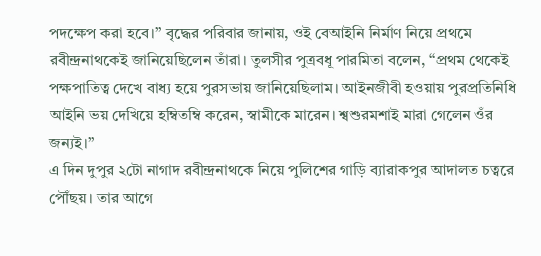পদক্ষেপ করা হবে।’’ বৃদ্ধের পরিবার জানায়, ওই বেআইনি নির্মাণ নিয়ে প্রথমে রবীন্দ্রনাথকেই জানিয়েছিলেন তাঁরা। তুলসীর পুত্রবধূ পারমিতা বলেন, ‘‘প্রথম থেকেই পক্ষপাতিত্ব দেখে বাধ্য হয়ে পুরসভায় জানিয়েছিলাম। আইনজীবী হওয়ায় পুরপ্রতিনিধি আইনি ভয় দেখিয়ে হম্বিতম্বি করেন, স্বামীকে মারেন। শ্বশুরমশাই মারা গেলেন ওঁর জন্যই।’’
এ দিন দুপুর ২টো নাগাদ রবীন্দ্রনাথকে নিয়ে পুলিশের গাড়ি ব্যারাকপুর আদালত চত্বরে পৌঁছয়। তার আগে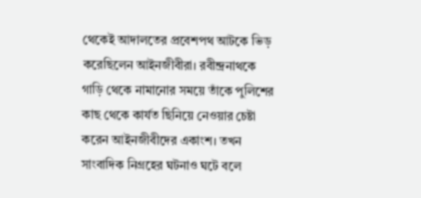থেকেই আদালতের প্রবেশপথ আটকে ভিড় করেছিলেন আইনজীবীরা। রবীন্দ্রনাথকে গাড়ি থেকে নামানোর সময়ে তাঁকে পুলিশের কাছ থেকে কার্যত ছিনিয়ে নেওয়ার চেষ্টা করেন আইনজীবীদের একাংশ। তখন সাংবাদিক নিগ্রহের ঘটনাও ঘটে বলে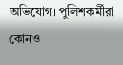অভিযোগ। পুলিশকর্মীরা কোনও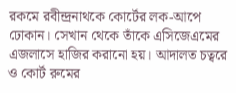রকমে রবীন্দ্রনাথকে কোর্টের লক-আপে ঢোকান। সেখান থেকে তাঁকে এসিজেএমের এজলাসে হাজির করানো হয়। আদালত চত্বরে ও কোর্ট রুমের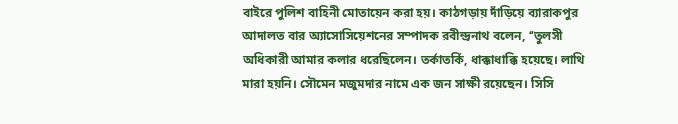বাইরে পুলিশ বাহিনী মোতায়েন করা হয়। কাঠগড়ায় দাঁড়িয়ে ব্যারাকপুর আদালত বার অ্যাসোসিয়েশনের সম্পাদক রবীন্দ্রনাথ বলেন, ‘‘তুলসী অধিকারী আমার কলার ধরেছিলেন। তর্কাতর্কি, ধাক্কাধাক্কি হয়েছে। লাথি মারা হয়নি। সৌমেন মজুমদার নামে এক জন সাক্ষী রয়েছেন। সিসি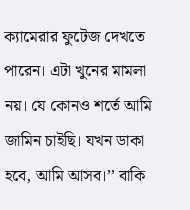ক্যামেরার ফুটেজ দেখতে পারেন। এটা খুনের মামলা নয়। যে কোনও শর্তে আমি জামিন চাইছি। যখন ডাকা হবে, আমি আসব।’’ বাকি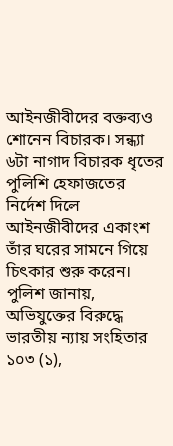আইনজীবীদের বক্তব্যও শোনেন বিচারক। সন্ধ্যা ৬টা নাগাদ বিচারক ধৃতের পুলিশি হেফাজতের নির্দেশ দিলে আইনজীবীদের একাংশ তাঁর ঘরের সামনে গিয়ে চিৎকার শুরু করেন।
পুলিশ জানায়, অভিযুক্তের বিরুদ্ধে ভারতীয় ন্যায় সংহিতার ১০৩ (১),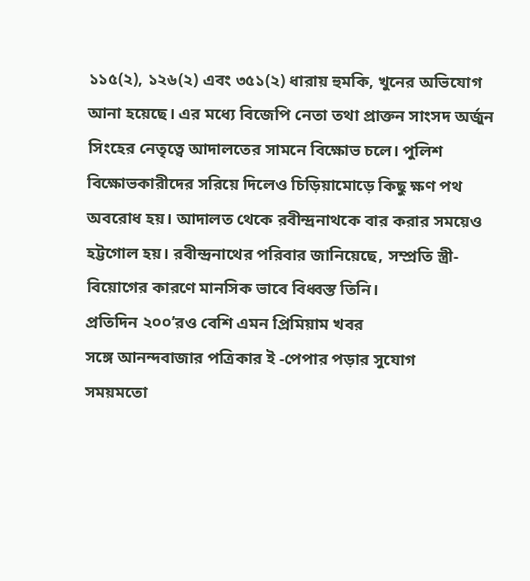১১৫(২), ১২৬(২) এবং ৩৫১(২) ধারায় হুমকি, খুনের অভিযোগ আনা হয়েছে। এর মধ্যে বিজেপি নেতা তথা প্রাক্তন সাংসদ অর্জুন সিংহের নেতৃত্বে আদালতের সামনে বিক্ষোভ চলে। পুলিশ বিক্ষোভকারীদের সরিয়ে দিলেও চিড়িয়ামোড়ে কিছু ক্ষণ পথ অবরোধ হয়। আদালত থেকে রবীন্দ্রনাথকে বার করার সময়েও হট্টগোল হয়। রবীন্দ্রনাথের পরিবার জানিয়েছে, সম্প্রতি স্ত্রী-বিয়োগের কারণে মানসিক ভাবে বিধ্বস্ত তিনি।
প্রতিদিন ২০০’রও বেশি এমন প্রিমিয়াম খবর
সঙ্গে আনন্দবাজার পত্রিকার ই -পেপার পড়ার সুযোগ
সময়মতো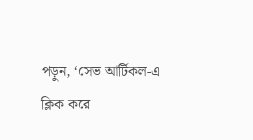পড়ুন, ‘সেভ আর্টিকল-এ ক্লিক করে